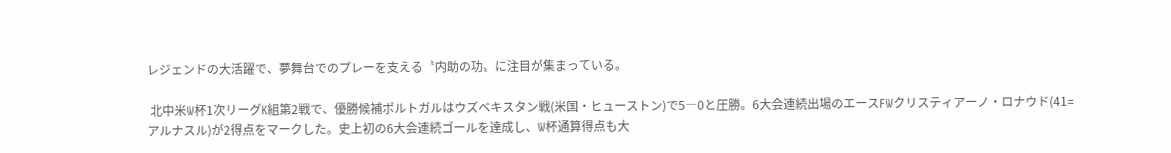レジェンドの大活躍で、夢舞台でのプレーを支える〝内助の功〟に注目が集まっている。

 北中米W杯1次リーグK組第2戦で、優勝候補ポルトガルはウズベキスタン戦(米国・ヒューストン)で5―0と圧勝。6大会連続出場のエースFWクリスティアーノ・ロナウド(41=アルナスル)が2得点をマークした。史上初の6大会連続ゴールを達成し、W杯通算得点も大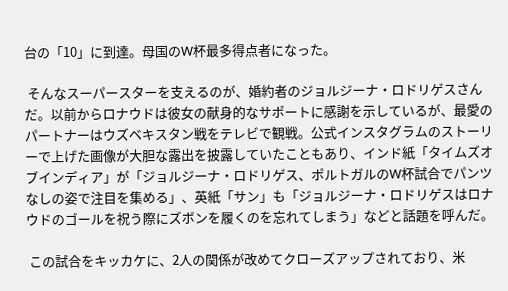台の「10」に到達。母国のW杯最多得点者になった。

 そんなスーパースターを支えるのが、婚約者のジョルジーナ・ロドリゲスさんだ。以前からロナウドは彼女の献身的なサポートに感謝を示しているが、最愛のパートナーはウズベキスタン戦をテレビで観戦。公式インスタグラムのストーリーで上げた画像が大胆な露出を披露していたこともあり、インド紙「タイムズオブインディア」が「ジョルジーナ・ロドリゲス、ポルトガルのW杯試合でパンツなしの姿で注目を集める」、英紙「サン」も「ジョルジーナ・ロドリゲスはロナウドのゴールを祝う際にズボンを履くのを忘れてしまう」などと話題を呼んだ。

 この試合をキッカケに、2人の関係が改めてクローズアップされており、米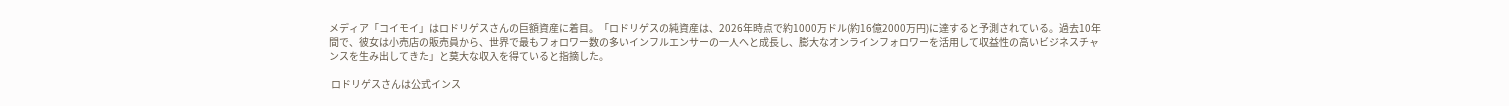メディア「コイモイ」はロドリゲスさんの巨額資産に着目。「ロドリゲスの純資産は、2026年時点で約1000万ドル(約16億2000万円)に達すると予測されている。過去10年間で、彼女は小売店の販売員から、世界で最もフォロワー数の多いインフルエンサーの一人へと成長し、膨大なオンラインフォロワーを活用して収益性の高いビジネスチャンスを生み出してきた」と莫大な収入を得ていると指摘した。

 ロドリゲスさんは公式インス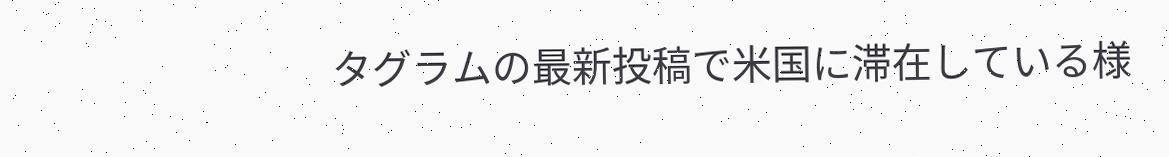タグラムの最新投稿で米国に滞在している様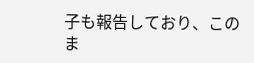子も報告しており、このま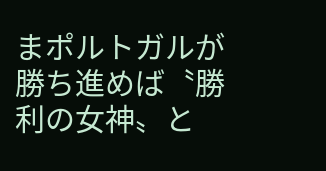まポルトガルが勝ち進めば〝勝利の女神〟と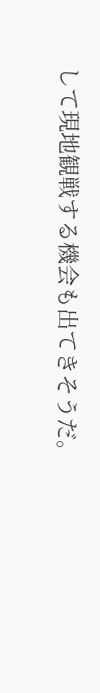して現地観戦する機会も出てきそうだ。